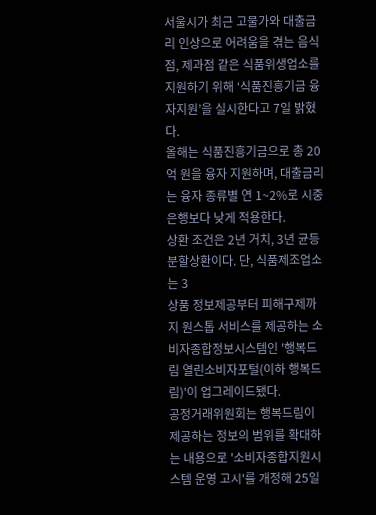서울시가 최근 고물가와 대출금리 인상으로 어려움을 겪는 음식점, 제과점 같은 식품위생업소를 지원하기 위해 ‘식품진흥기금 융자지원’을 실시한다고 7일 밝혔다.
올해는 식품진흥기금으로 총 20억 원을 융자 지원하며, 대출금리는 융자 종류별 연 1~2%로 시중 은행보다 낮게 적용한다.
상환 조건은 2년 거치, 3년 균등 분할상환이다. 단, 식품제조업소는 3
상품 정보제공부터 피해구제까지 원스톱 서비스를 제공하는 소비자종합정보시스템인 '행복드림 열린소비자포털(이하 행복드림)'이 업그레이드됐다.
공정거래위원회는 행복드림이 제공하는 정보의 범위를 확대하는 내용으로 '소비자종합지원시스템 운영 고시'를 개정해 25일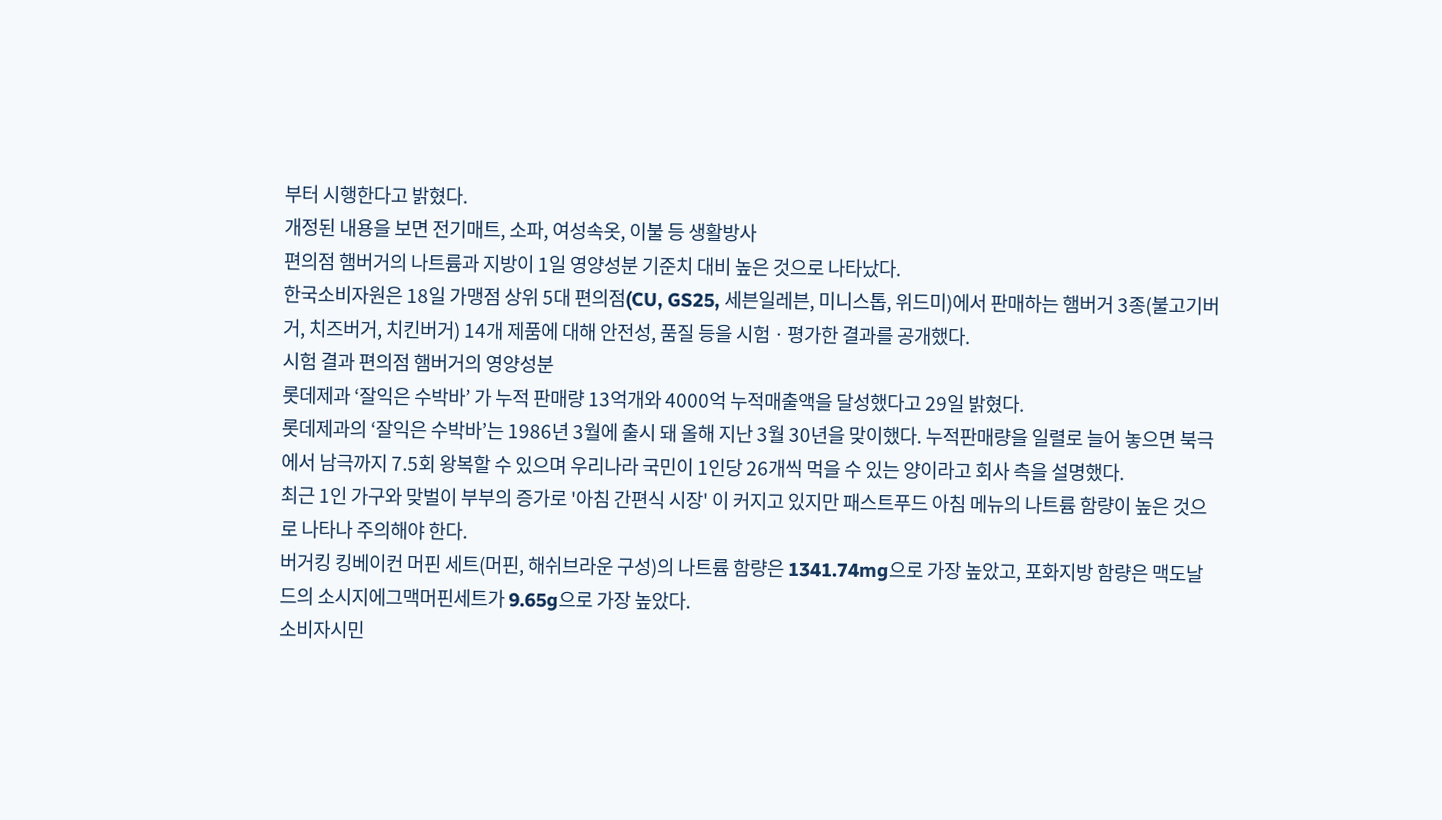부터 시행한다고 밝혔다.
개정된 내용을 보면 전기매트, 소파, 여성속옷, 이불 등 생활방사
편의점 햄버거의 나트륨과 지방이 1일 영양성분 기준치 대비 높은 것으로 나타났다.
한국소비자원은 18일 가맹점 상위 5대 편의점(CU, GS25, 세븐일레븐, 미니스톱, 위드미)에서 판매하는 햄버거 3종(불고기버거, 치즈버거, 치킨버거) 14개 제품에 대해 안전성, 품질 등을 시험ㆍ평가한 결과를 공개했다.
시험 결과 편의점 햄버거의 영양성분
롯데제과 ‘잘익은 수박바’ 가 누적 판매량 13억개와 4000억 누적매출액을 달성했다고 29일 밝혔다.
롯데제과의 ‘잘익은 수박바’는 1986년 3월에 출시 돼 올해 지난 3월 30년을 맞이했다. 누적판매량을 일렬로 늘어 놓으면 북극에서 남극까지 7.5회 왕복할 수 있으며 우리나라 국민이 1인당 26개씩 먹을 수 있는 양이라고 회사 측을 설명했다.
최근 1인 가구와 맞벌이 부부의 증가로 '아침 간편식 시장' 이 커지고 있지만 패스트푸드 아침 메뉴의 나트륨 함량이 높은 것으로 나타나 주의해야 한다.
버거킹 킹베이컨 머핀 세트(머핀, 해쉬브라운 구성)의 나트륨 함량은 1341.74mg으로 가장 높았고, 포화지방 함량은 맥도날드의 소시지에그맥머핀세트가 9.65g으로 가장 높았다.
소비자시민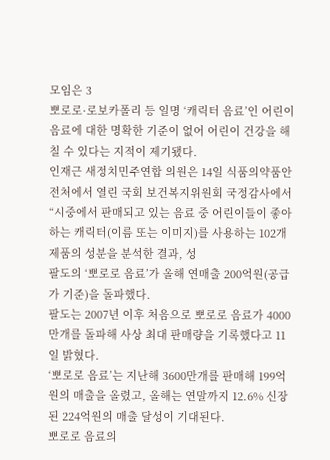모임은 3
뽀로로·로보카폴리 등 일명 ‘캐릭터 음료’인 어린이 음료에 대한 명확한 기준이 없어 어린이 건강을 해칠 수 있다는 지적이 제기됐다.
인재근 새정치민주연합 의원은 14일 식품의약품안전처에서 열린 국회 보건복지위원회 국정감사에서 “시중에서 판매되고 있는 음료 중 어린이들이 좋아하는 캐릭터(이름 또는 이미지)를 사용하는 102개 제품의 성분을 분석한 결과, 성
팔도의 ‘뽀로로 음료’가 올해 연매출 200억원(공급가 기준)을 돌파했다.
팔도는 2007년 이후 처음으로 뽀로로 음료가 4000만개를 돌파해 사상 최대 판매량을 기록했다고 11일 밝혔다.
‘뽀로로 음료’는 지난해 3600만개를 판매해 199억원의 매출을 올렸고, 올해는 연말까지 12.6% 신장된 224억원의 매출 달성이 기대된다.
뽀로로 음료의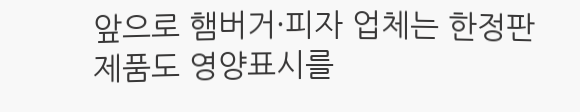앞으로 햄버거·피자 업체는 한정판 제품도 영양표시를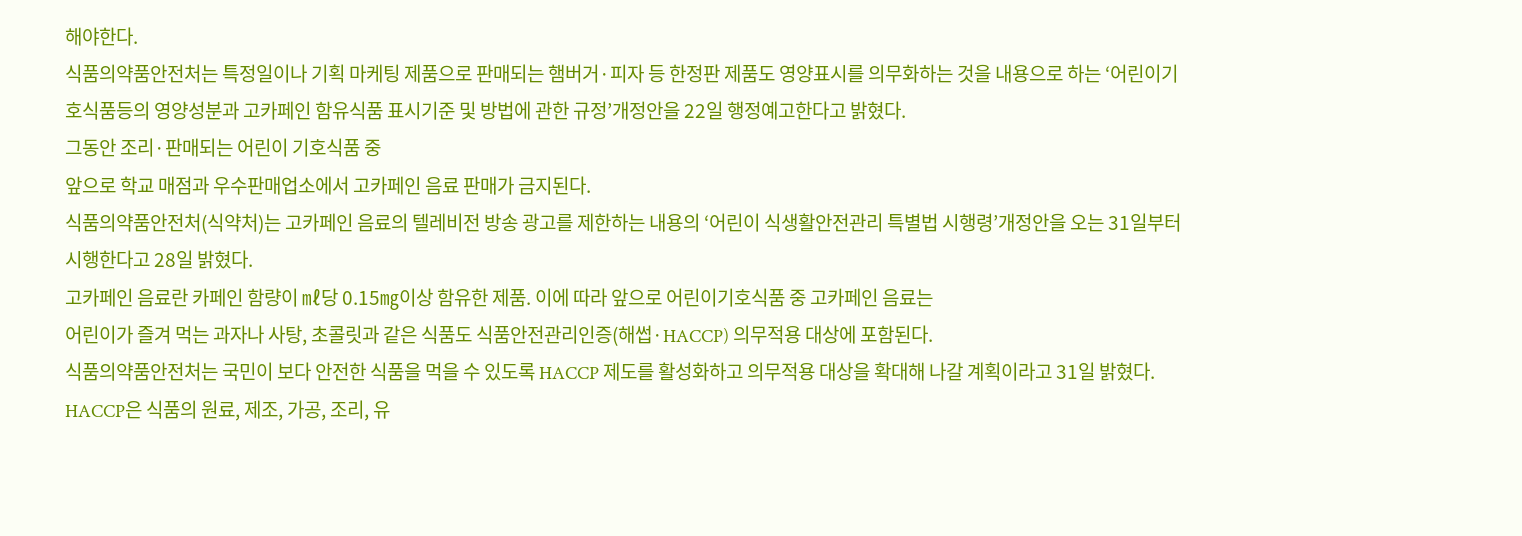해야한다.
식품의약품안전처는 특정일이나 기획 마케팅 제품으로 판매되는 햄버거·피자 등 한정판 제품도 영양표시를 의무화하는 것을 내용으로 하는 ‘어린이기호식품등의 영양성분과 고카페인 함유식품 표시기준 및 방법에 관한 규정’개정안을 22일 행정예고한다고 밝혔다.
그동안 조리·판매되는 어린이 기호식품 중
앞으로 학교 매점과 우수판매업소에서 고카페인 음료 판매가 금지된다.
식품의약품안전처(식약처)는 고카페인 음료의 텔레비전 방송 광고를 제한하는 내용의 ‘어린이 식생활안전관리 특별법 시행령’개정안을 오는 31일부터 시행한다고 28일 밝혔다.
고카페인 음료란 카페인 함량이 ㎖당 0.15㎎이상 함유한 제품. 이에 따라 앞으로 어린이기호식품 중 고카페인 음료는
어린이가 즐겨 먹는 과자나 사탕, 초콜릿과 같은 식품도 식품안전관리인증(해썹·HACCP) 의무적용 대상에 포함된다.
식품의약품안전처는 국민이 보다 안전한 식품을 먹을 수 있도록 HACCP 제도를 활성화하고 의무적용 대상을 확대해 나갈 계획이라고 31일 밝혔다.
HACCP은 식품의 원료, 제조, 가공, 조리, 유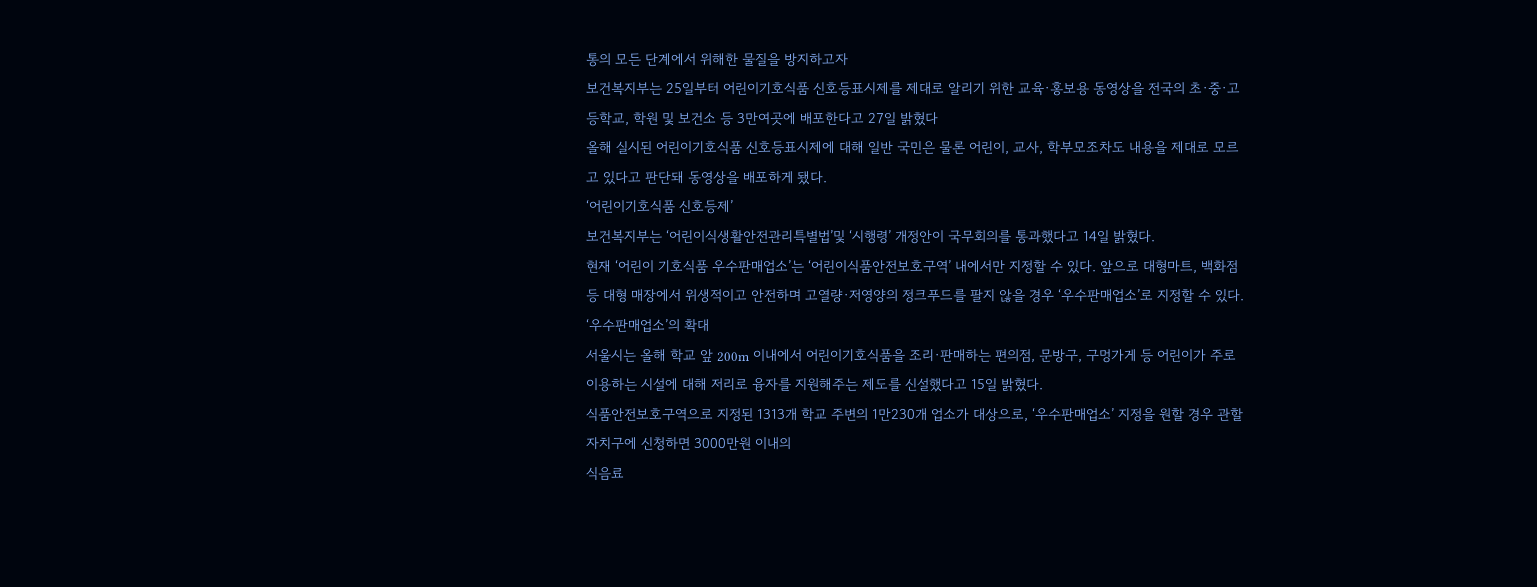통의 모든 단계에서 위해한 물질을 방지하고자
보건복지부는 25일부터 어린이기호식품 신호등표시제를 제대로 알리기 위한 교육·홍보용 동영상을 전국의 초·중·고등학교, 학원 및 보건소 등 3만여곳에 배포한다고 27일 밝혔다
올해 실시된 어린이기호식품 신호등표시제에 대해 일반 국민은 물론 어린이, 교사, 학부모조차도 내용을 제대로 모르고 있다고 판단돼 동영상을 배포하게 됐다.
‘어린이기호식품 신호등제’
보건복지부는 ‘어린이식생활안전관리특별법’및 ‘시행령’ 개정안이 국무회의를 통과했다고 14일 밝혔다.
현재 ‘어린이 기호식품 우수판매업소’는 ‘어린이식품안전보호구역’ 내에서만 지정할 수 있다. 앞으로 대형마트, 백화점 등 대형 매장에서 위생적이고 안전하며 고열량·저영양의 정크푸드를 팔지 않을 경우 ‘우수판매업소’로 지정할 수 있다.
‘우수판매업소’의 확대
서울시는 올해 학교 앞 200m 이내에서 어린이기호식품을 조리·판매하는 편의점, 문방구, 구멍가게 등 어린이가 주로 이용하는 시설에 대해 저리로 융자를 지원해주는 제도를 신설했다고 15일 밝혔다.
식품안전보호구역으로 지정된 1313개 학교 주변의 1만230개 업소가 대상으로, ‘우수판매업소’ 지정을 원할 경우 관할 자치구에 신청하면 3000만원 이내의
식음료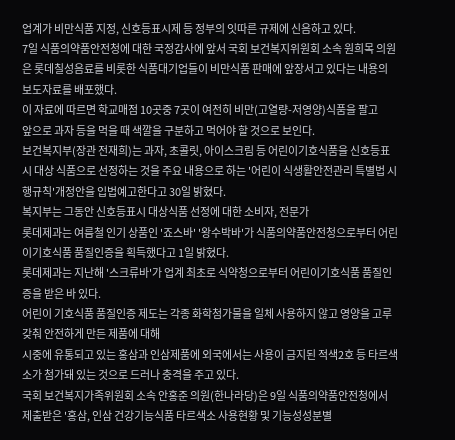업계가 비만식품 지정, 신호등표시제 등 정부의 잇따른 규제에 신음하고 있다.
7일 식품의약품안전청에 대한 국정감사에 앞서 국회 보건복지위원회 소속 원희목 의원은 롯데칠성음료를 비롯한 식품대기업들이 비만식품 판매에 앞장서고 있다는 내용의 보도자료를 배포했다.
이 자료에 따르면 학교매점 10곳중 7곳이 여전히 비만(고열량-저영양)식품을 팔고
앞으로 과자 등을 먹을 때 색깔을 구분하고 먹어야 할 것으로 보인다.
보건복지부(장관 전재희)는 과자, 초콜릿, 아이스크림 등 어린이기호식품을 신호등표시 대상 식품으로 선정하는 것을 주요 내용으로 하는 '어린이 식생활안전관리 특별법 시행규칙'개정안을 입법예고한다고 30일 밝혔다.
복지부는 그동안 신호등표시 대상식품 선정에 대한 소비자, 전문가
롯데제과는 여름철 인기 상품인 '죠스바' '왕수박바'가 식품의약품안전청으로부터 어린이기호식품 품질인증을 획득했다고 1일 밝혔다.
롯데제과는 지난해 '스크류바'가 업계 최초로 식약청으로부터 어린이기호식품 품질인증을 받은 바 있다.
어린이 기호식품 품질인증 제도는 각종 화학첨가물을 일체 사용하지 않고 영양을 고루 갖춰 안전하게 만든 제품에 대해
시중에 유통되고 있는 홍삼과 인삼제품에 외국에서는 사용이 금지된 적색2호 등 타르색소가 첨가돼 있는 것으로 드러나 충격을 주고 있다.
국회 보건복지가족위원회 소속 안홍준 의원(한나라당)은 9일 식품의약품안전청에서 제출받은 '홍삼, 인삼 건강기능식품 타르색소 사용현황 및 기능성성분별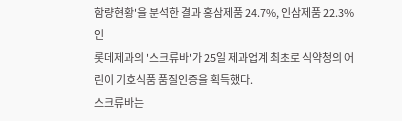함량현황'을 분석한 결과 홍삼제품 24.7%, 인삼제품 22.3%인
롯데제과의 '스크류바'가 25일 제과업계 최초로 식약청의 어린이 기호식품 품질인증을 획득했다.
스크류바는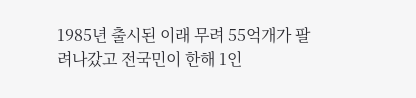1985년 출시된 이래 무려 55억개가 팔려나갔고 전국민이 한해 1인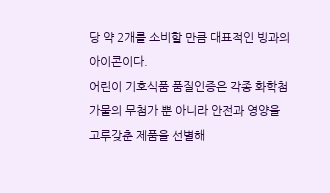당 약 2개를 소비할 만큼 대표적인 빙과의 아이콘이다.
어린이 기호식품 품질인증은 각종 화학첨가물의 무첨가 뿐 아니라 안전과 영양을 고루갖춘 제품을 선별해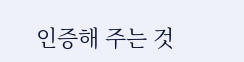인증해 주는 것